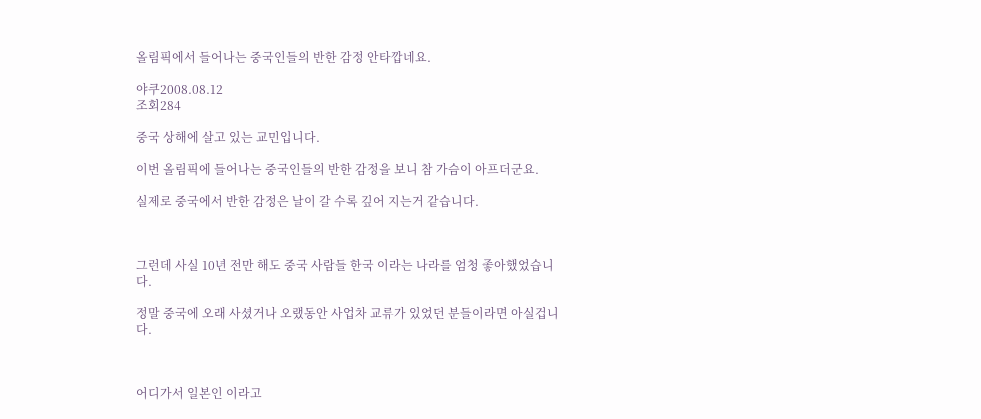올림픽에서 들어나는 중국인들의 반한 감정 안타깝네요.

야쿠2008.08.12
조회284

중국 상해에 살고 있는 교민입니다.

이번 올림픽에 들어나는 중국인들의 반한 감정을 보니 참 가슴이 아프더군요.

실제로 중국에서 반한 감정은 날이 갈 수록 깊어 지는거 같습니다.



그런데 사실 10년 전만 해도 중국 사람들 한국 이라는 나라를 엄청 좋아했었습니다.

정말 중국에 오래 사셨거나 오랬동안 사업차 교류가 있었던 분들이라면 아실겁니다.



어디가서 일본인 이라고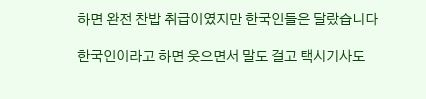하면 완전 찬밥 취급이였지만 한국인들은 달랐습니다

한국인이라고 하면 웃으면서 말도 걸고 택시기사도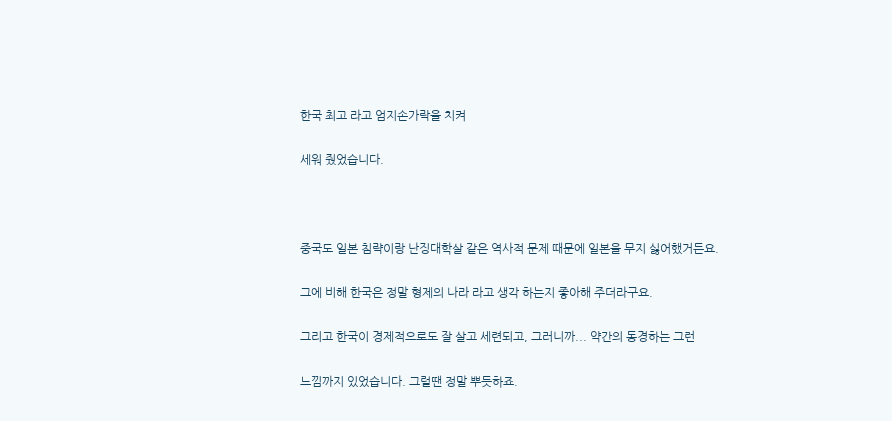한국 최고 라고 엄지손가락을 치켜

세워 줬었습니다.



중국도 일본 침략이랑 난징대학살 같은 역사적 문제 때문에 일본을 무지 싫어했거든요.

그에 비해 한국은 정말 형제의 나라 라고 생각 하는지 좋아해 주더라구요.

그리고 한국이 경제적으로도 잘 살고 세련되고, 그러니까... 약간의 동경하는 그런

느낌까지 있었습니다. 그럴땐 정말 뿌듯하죠.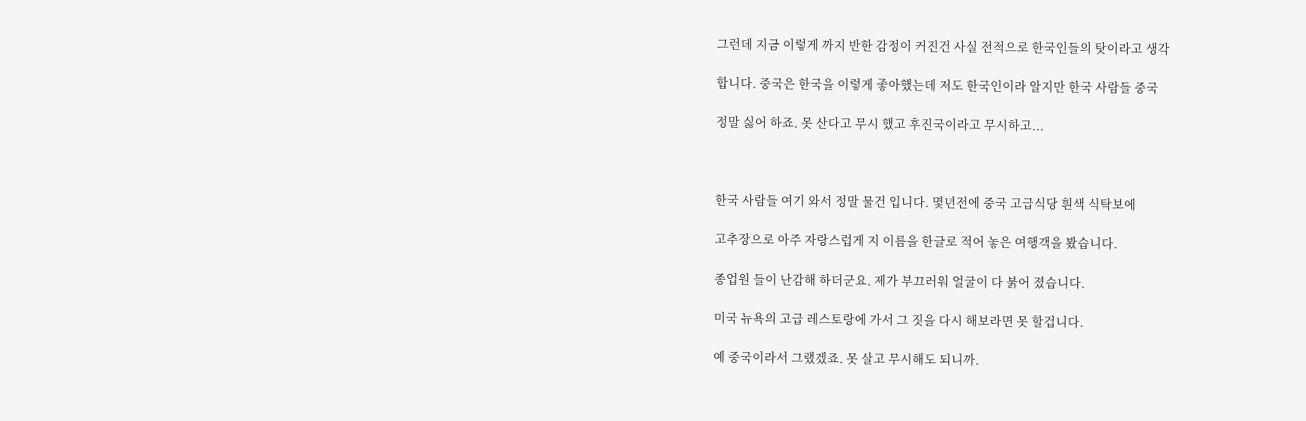그런데 지금 이렇게 까지 반한 감정이 커진건 사실 전적으로 한국인들의 탓이라고 생각

합니다. 중국은 한국을 이렇게 좋아했는데 저도 한국인이라 알지만 한국 사람들 중국

정말 싫어 하죠. 못 산다고 무시 했고 후진국이라고 무시하고...



한국 사람들 여기 와서 정말 물건 입니다. 몇년전에 중국 고급식당 흰색 식탁보에

고추장으로 아주 자랑스럽게 지 이름을 한글로 적어 놓은 여행객을 봤습니다.

종업원 들이 난감해 하더군요. 제가 부끄러워 얼굴이 다 붉어 졌습니다.

미국 뉴욕의 고급 레스토랑에 가서 그 짓을 다시 해보라면 못 할겁니다.

예 중국이라서 그랬겠죠. 못 살고 무시해도 되니까.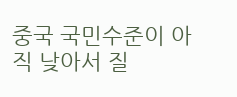중국 국민수준이 아직 낮아서 질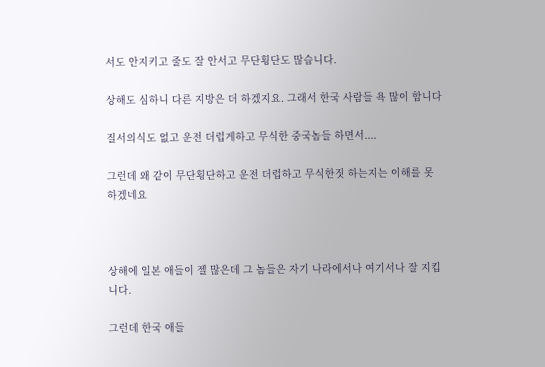서도 안지키고 줄도 잘 안서고 무단횡단도 많습니다.

상해도 심하니 다른 지방은 더 하겠지요. 그래서 한국 사람들 욕 많이 합니다

질서의식도 없고 운전 더럽게하고 무식한 중국놈들 하면서....

그런데 왜 같이 무단횡단하고 운전 더럽하고 무식한짓 하는지는 이해를 못 하겠네요



상해에 일본 애들이 젤 많은데 그 놈들은 자기 나라에서나 여기서나 잘 지킵니다.

그런데 한국 애들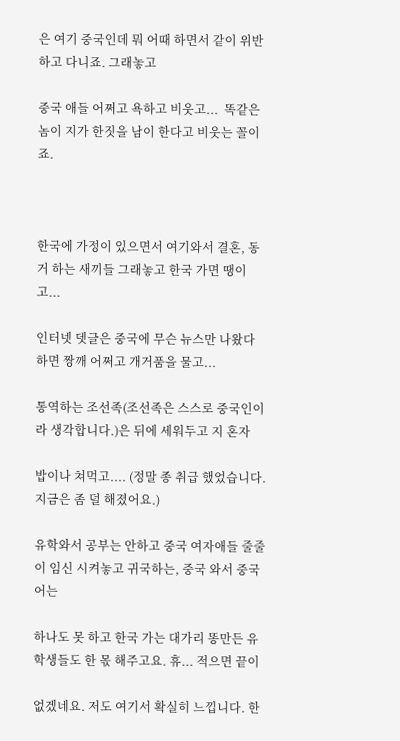은 여기 중국인데 뭐 어때 하면서 같이 위반하고 다니죠. 그래놓고

중국 애들 어쩌고 욕하고 비웃고...  똑같은 놈이 지가 한짓을 남이 한다고 비웃는 꼴이죠.



한국에 가정이 있으면서 여기와서 결혼, 동거 하는 새끼들 그래놓고 한국 가면 땡이고...

인터넷 뎃글은 중국에 무슨 뉴스만 나왔다 하면 짱깨 어쩌고 개거품을 물고...

통역하는 조선족(조선족은 스스로 중국인이라 생각합니다.)은 뒤에 세워두고 지 혼자

밥이나 쳐먹고.... (정말 종 취급 했었습니다. 지금은 좀 덜 해졌어요.)

유학와서 공부는 안하고 중국 여자애들 줄줄이 임신 시켜놓고 귀국하는, 중국 와서 중국어는

하나도 못 하고 한국 가는 대가리 똥만든 유학생들도 한 몫 해주고요. 휴... 적으면 끝이

없겠네요. 저도 여기서 확실히 느낍니다. 한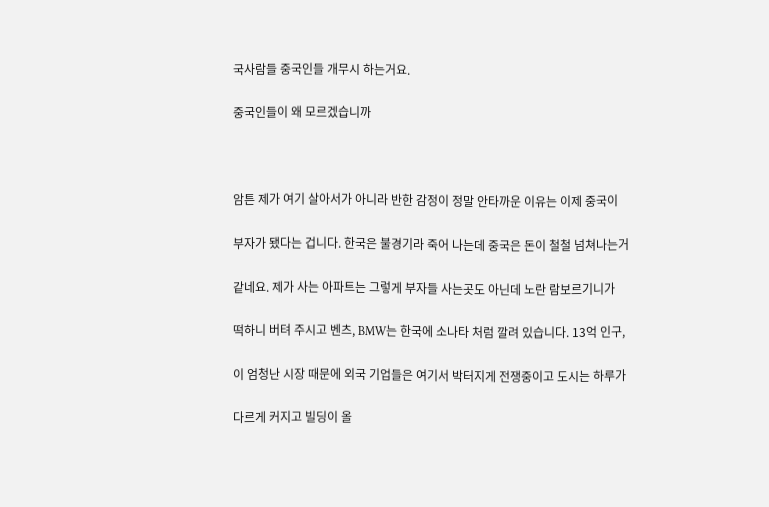국사람들 중국인들 개무시 하는거요.

중국인들이 왜 모르겠습니까



암튼 제가 여기 살아서가 아니라 반한 감정이 정말 안타까운 이유는 이제 중국이

부자가 됐다는 겁니다. 한국은 불경기라 죽어 나는데 중국은 돈이 철철 넘쳐나는거

같네요. 제가 사는 아파트는 그렇게 부자들 사는곳도 아닌데 노란 람보르기니가

떡하니 버텨 주시고 벤츠, BMW는 한국에 소나타 처럼 깔려 있습니다. 13억 인구,

이 엄청난 시장 때문에 외국 기업들은 여기서 박터지게 전쟁중이고 도시는 하루가

다르게 커지고 빌딩이 올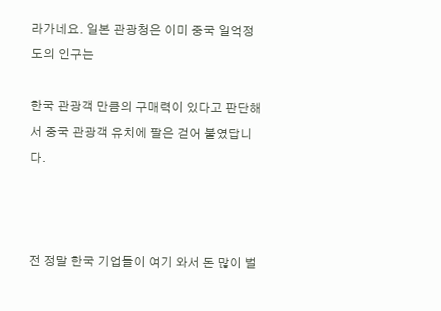라가네요. 일본 관광청은 이미 중국 일억정도의 인구는

한국 관광객 만큼의 구매력이 있다고 판단해서 중국 관광객 유치에 팔은 걷어 붙였답니다.



전 정말 한국 기업들이 여기 와서 돈 많이 벌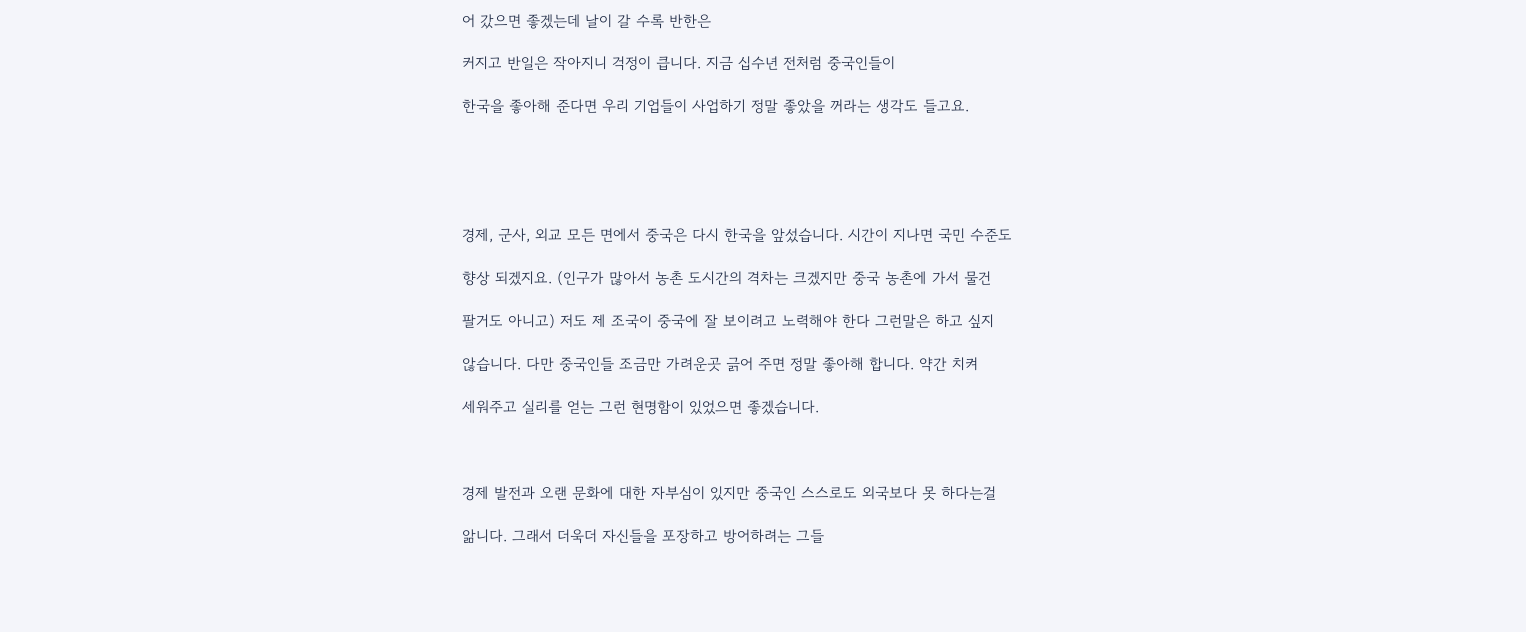어 갔으면 좋겠는데 날이 갈 수록 반한은

커지고 반일은 작아지니 걱정이 큽니다. 지금 십수년 전처럼 중국인들이

한국을 좋아해 준다면 우리 기업들이 사업하기 정말 좋았을 꺼라는 생각도 들고요.





경제, 군사, 외교 모든 면에서 중국은 다시 한국을 앞섰습니다. 시간이 지나면 국민 수준도

향상 되겠지요. (인구가 많아서 농촌 도시간의 격차는 크겠지만 중국 농촌에 가서 물건

팔거도 아니고) 저도 제 조국이 중국에 잘 보이려고 노력해야 한다 그런말은 하고 싶지

않습니다. 다만 중국인들 조금만 가려운곳 긁어 주면 정말 좋아해 합니다. 약간 치켜

세워주고 실리를 얻는 그런 현명함이 있었으면 좋겠습니다.



경제 발전과 오랜 문화에 대한 자부심이 있지만 중국인 스스로도 외국보다 못 하다는걸

앎니다. 그래서 더욱더 자신들을 포장하고 방어하려는 그들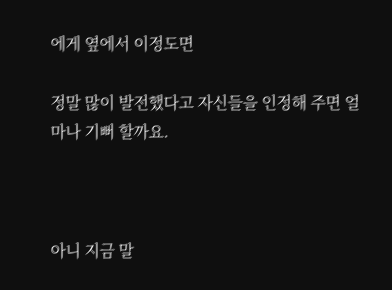에게 옆에서 이정도면

정말 많이 발전했다고 자신들을 인정해 주면 얼마나 기뻐 할까요.



아니 지금 말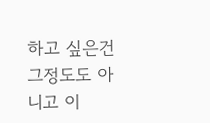하고 싶은건 그정도도 아니고 이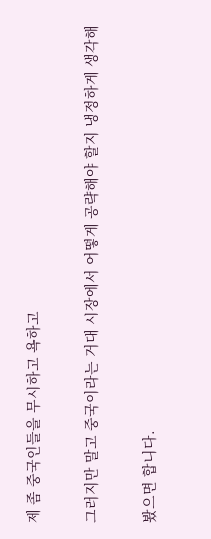제 좀 중국인들을 무시하고 욕하고

그러지만 말고 중국이라는 거대 시장에서 어떻게 공략해야 할지 냉정하게 생각해

봤으면 합니다.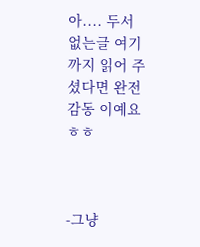아.... 두서 없는글 여기까지 읽어 주셨다면 완전 감동 이예요 ㅎㅎ



-그냥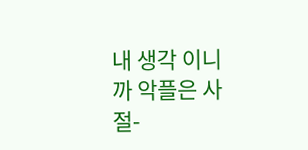내 생각 이니까 악플은 사절-